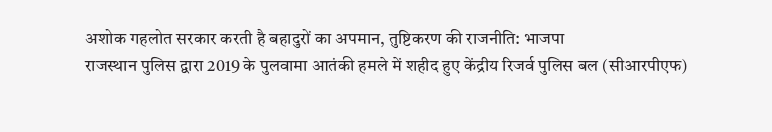अशोक गहलोत सरकार करती है बहादुरों का अपमान, तुष्टिकरण की राजनीति: भाजपा
राजस्थान पुलिस द्वारा 2019 के पुलवामा आतंकी हमले में शहीद हुए केंद्रीय रिजर्व पुलिस बल (सीआरपीएफ)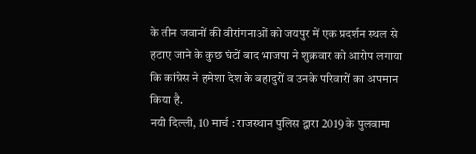के तीन जवानों की वीरांगनाओं को जयपुर में एक प्रदर्शन स्थल से हटाए जाने के कुछ घंटों बाद भाजपा ने शुक्रवार को आरोप लगाया कि कांग्रेस ने हमेशा देश के बहादुरों व उनके परिवारों का अपमान किया है.
नयी दिल्ली, 10 मार्च : राजस्थान पुलिस द्वारा 2019 के पुलवामा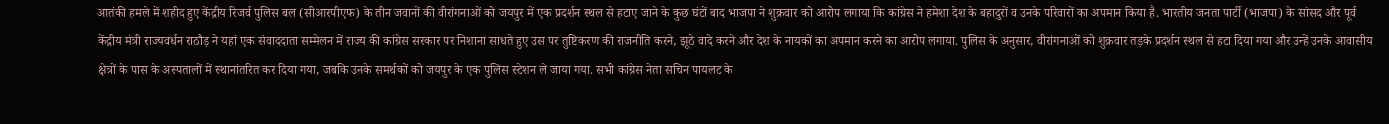आतंकी हमले में शहीद हुए केंद्रीय रिजर्व पुलिस बल (सीआरपीएफ) के तीन जवानों की वीरांगनाओं को जयपुर में एक प्रदर्शन स्थल से हटाए जाने के कुछ घंटों बाद भाजपा ने शुक्रवार को आरोप लगाया कि कांग्रेस ने हमेशा देश के बहादुरों व उनके परिवारों का अपमान किया है. भारतीय जनता पार्टी (भाजपा) के सांसद और पूर्व केंद्रीय मंत्री राज्यवर्धन राठौड़ ने यहां एक संवाददाता सम्मेलन में राज्य की कांग्रेस सरकार पर निशाना साधते हुए उस पर तुष्टिकरण की राजनीति करने, झूठे वादे करने और देश के नायकों का अपमान करने का आरोप लगाया. पुलिस के अनुसार, वीरांगनाओं को शुक्रवार तड़के प्रदर्शन स्थल से हटा दिया गया और उन्हें उनके आवासीय क्षेत्रों के पास के अस्पतालों में स्थानांतरित कर दिया गया, जबकि उनके समर्थकों को जयपुर के एक पुलिस स्टेशन ले जाया गया. सभी कांग्रेस नेता सचिन पायलट के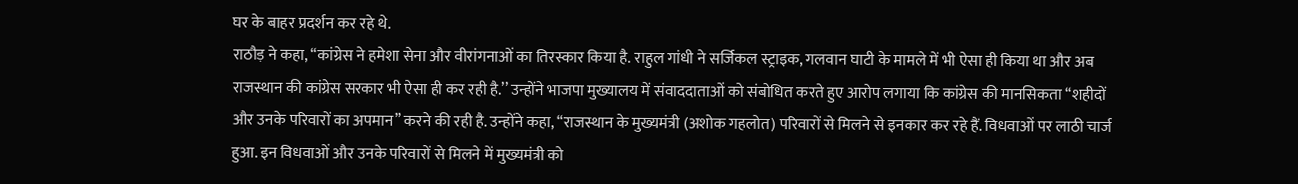घर के बाहर प्रदर्शन कर रहे थे.
राठौड़ ने कहा, ‘‘कांग्रेस ने हमेशा सेना और वीरांगनाओं का तिरस्कार किया है. राहुल गांधी ने सर्जिकल स्ट्राइक, गलवान घाटी के मामले में भी ऐसा ही किया था और अब राजस्थान की कांग्रेस सरकार भी ऐसा ही कर रही है.’’ उन्होंने भाजपा मुख्यालय में संवाददाताओं को संबोधित करते हुए आरोप लगाया कि कांग्रेस की मानसिकता ‘‘शहीदों और उनके परिवारों का अपमान’’ करने की रही है. उन्होंने कहा, ‘‘राजस्थान के मुख्यमंत्री (अशोक गहलोत) परिवारों से मिलने से इनकार कर रहे हैं. विधवाओं पर लाठी चार्ज हुआ. इन विधवाओं और उनके परिवारों से मिलने में मुख्यमंत्री को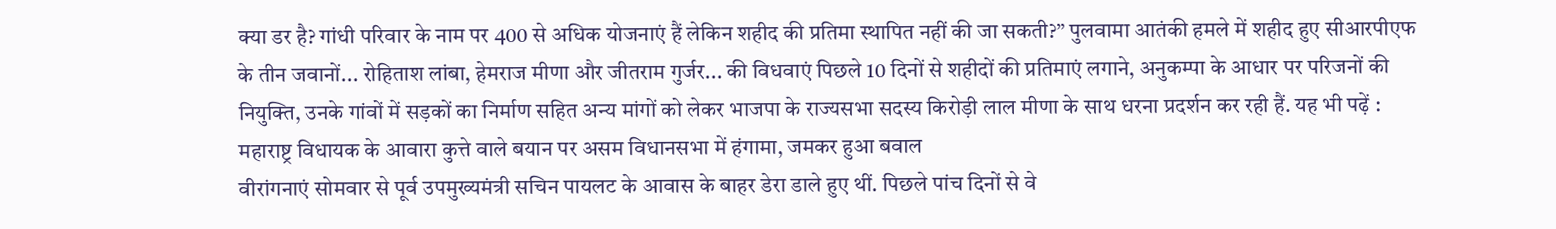क्या डर है? गांधी परिवार के नाम पर 400 से अधिक योजनाएं हैं लेकिन शहीद की प्रतिमा स्थापित नहीं की जा सकती?’’ पुलवामा आतंकी हमले में शहीद हुए सीआरपीएफ के तीन जवानों... रोहिताश लांबा, हेमराज मीणा और जीतराम गुर्जर... की विधवाएं पिछले 10 दिनों से शहीदों की प्रतिमाएं लगाने, अनुकम्पा के आधार पर परिजनों की नियुक्ति, उनके गांवों में सड़कों का निर्माण सहित अन्य मांगों को लेकर भाजपा के राज्यसभा सदस्य किरोड़ी लाल मीणा के साथ धरना प्रदर्शन कर रही हैं. यह भी पढ़ें : महाराष्ट्र विधायक के आवारा कुत्ते वाले बयान पर असम विधानसभा में हंगामा, जमकर हुआ बवाल
वीरांगनाएं सोमवार से पूर्व उपमुख्यमंत्री सचिन पायलट के आवास के बाहर डेरा डाले हुए थीं. पिछले पांच दिनों से वे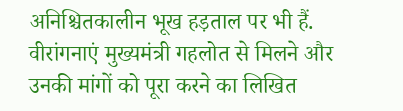अनिश्चितकालीन भूख हड़ताल पर भी हैं. वीरांगनाएं मुख्यमंत्री गहलोत से मिलने और उनकी मांगों को पूरा करने का लिखित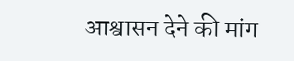आश्वासन देने की मांग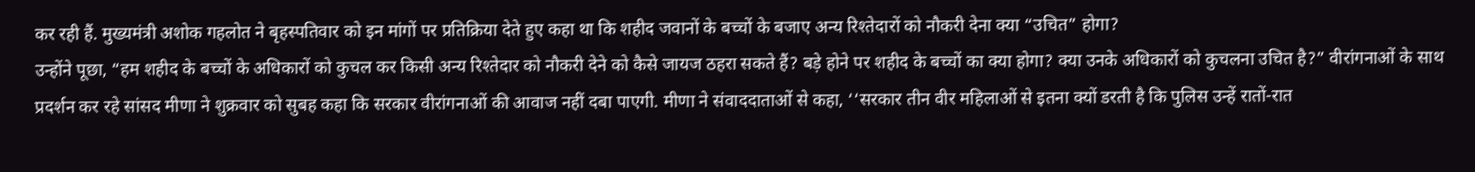कर रही हैं. मुख्यमंत्री अशोक गहलोत ने बृहस्पतिवार को इन मांगों पर प्रतिक्रिया देते हुए कहा था कि शहीद जवानों के बच्चों के बजाए अन्य रिश्तेदारों को नौकरी देना क्या “उचित” होगा?
उन्होंने पूछा, “हम शहीद के बच्चों के अधिकारों को कुचल कर किसी अन्य रिश्तेदार को नौकरी देने को कैसे जायज ठहरा सकते हैं? बड़े होने पर शहीद के बच्चों का क्या होगा? क्या उनके अधिकारों को कुचलना उचित है?” वीरांगनाओं के साथ प्रदर्शन कर रहे सांसद मीणा ने शुक्रवार को सुबह कहा कि सरकार वीरांगनाओं की आवाज नहीं दबा पाएगी. मीणा ने संवाददाताओं से कहा, ‘‘सरकार तीन वीर महिलाओं से इतना क्यों डरती है कि पुलिस उन्हें रातों-रात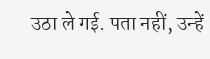उठा ले गई. पता नहीं, उन्हें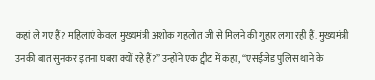कहां ले गए हैं? महिलाएं केवल मुख्यमंत्री अशोक गहलोत जी से मिलने की गुहार लगा रही हैं. मुख्यमंत्री उनकी बात सुनकर इतना घबरा क्यों रहे हैं?’’ उन्होंने एक ट्वीट में कहा, ‘‘एसईजेड पुलिस थाने के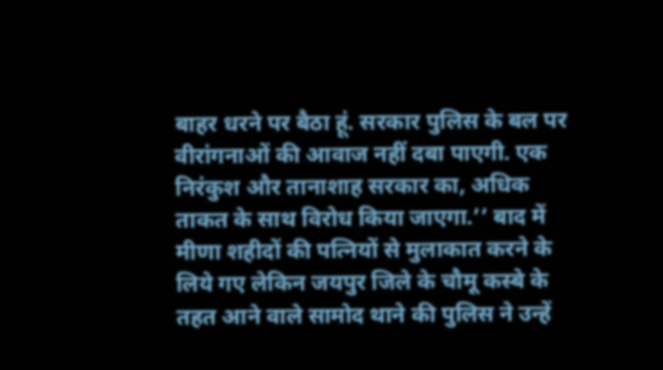बाहर धरने पर बैठा हूं. सरकार पुलिस के बल पर वीरांगनाओं की आवाज नहीं दबा पाएगी. एक निरंकुश और तानाशाह सरकार का, अधिक ताकत के साथ विरोध किया जाएगा.’’ बाद में मीणा शहीदों की पत्नियों से मुलाकात करने के लिये गए लेकिन जयपुर जिले के चौमू कस्बे के तहत आने वाले सामोद थाने की पुलिस ने उन्हें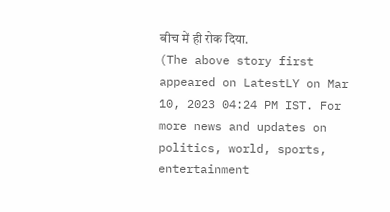बीच में ही रोक दिया.
(The above story first appeared on LatestLY on Mar 10, 2023 04:24 PM IST. For more news and updates on politics, world, sports, entertainment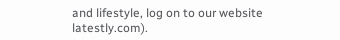and lifestyle, log on to our website latestly.com).